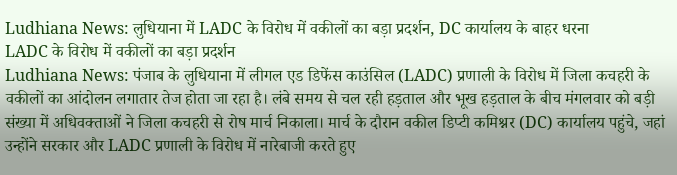Ludhiana News: लुधियाना में LADC के विरोध में वकीलों का बड़ा प्रदर्शन, DC कार्यालय के बाहर धरना
LADC के विरोध में वकीलों का बड़ा प्रदर्शन
Ludhiana News: पंजाब के लुधियाना में लीगल एड डिफेंस काउंसिल (LADC) प्रणाली के विरोध में जिला कचहरी के वकीलों का आंदोलन लगातार तेज होता जा रहा है। लंबे समय से चल रही हड़ताल और भूख हड़ताल के बीच मंगलवार को बड़ी संख्या में अधिवक्ताओं ने जिला कचहरी से रोष मार्च निकाला। मार्च के दौरान वकील डिप्टी कमिश्नर (DC) कार्यालय पहुंचे, जहां उन्होंने सरकार और LADC प्रणाली के विरोध में नारेबाजी करते हुए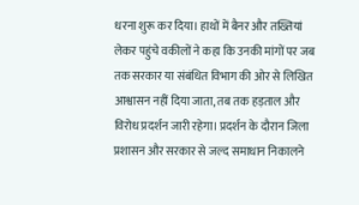धरना शुरू कर दिया। हाथों में बैनर और तख्तियां लेकर पहुंचे वकीलों ने कहा कि उनकी मांगों पर जब तक सरकार या संबंधित विभाग की ओर से लिखित आश्वासन नहीं दिया जाता, तब तक हड़ताल और विरोध प्रदर्शन जारी रहेगा। प्रदर्शन के दौरान जिला प्रशासन और सरकार से जल्द समाधान निकालने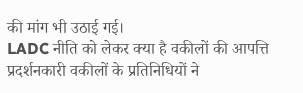की मांग भी उठाई गई।
LADC नीति को लेकर क्या है वकीलों की आपत्ति
प्रदर्शनकारी वकीलों के प्रतिनिधियों ने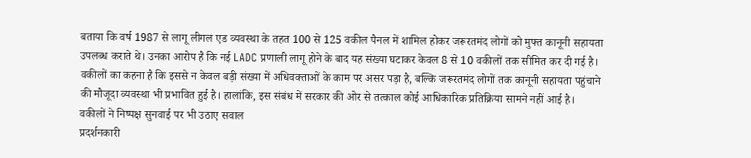बताया कि वर्ष 1987 से लागू लीगल एड व्यवस्था के तहत 100 से 125 वकील पैनल में शामिल होकर जरूरतमंद लोगों को मुफ्त कानूनी सहायता उपलब्ध कराते थे। उनका आरोप है कि नई LADC प्रणाली लागू होने के बाद यह संख्या घटाकर केवल 8 से 10 वकीलों तक सीमित कर दी गई है। वकीलों का कहना है कि इससे न केवल बड़ी संख्या में अधिवक्ताओं के काम पर असर पड़ा है, बल्कि जरूरतमंद लोगों तक कानूनी सहायता पहुंचाने की मौजूदा व्यवस्था भी प्रभावित हुई है। हालांकि, इस संबंध में सरकार की ओर से तत्काल कोई आधिकारिक प्रतिक्रिया सामने नहीं आई है।
वकीलों ने निष्पक्ष सुनवाई पर भी उठाए सवाल
प्रदर्शनकारी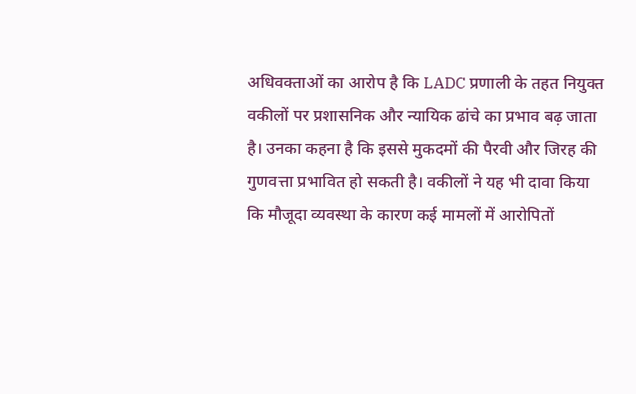अधिवक्ताओं का आरोप है कि LADC प्रणाली के तहत नियुक्त वकीलों पर प्रशासनिक और न्यायिक ढांचे का प्रभाव बढ़ जाता है। उनका कहना है कि इससे मुकदमों की पैरवी और जिरह की गुणवत्ता प्रभावित हो सकती है। वकीलों ने यह भी दावा किया कि मौजूदा व्यवस्था के कारण कई मामलों में आरोपितों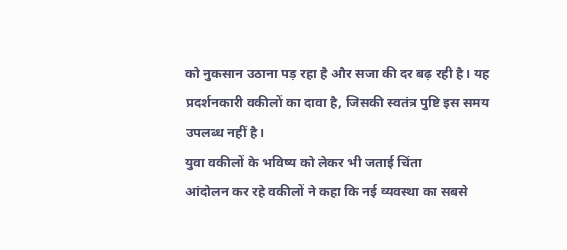को नुकसान उठाना पड़ रहा है और सजा की दर बढ़ रही है। यह प्रदर्शनकारी वकीलों का दावा है, जिसकी स्वतंत्र पुष्टि इस समय उपलब्ध नहीं है।
युवा वकीलों के भविष्य को लेकर भी जताई चिंता
आंदोलन कर रहे वकीलों ने कहा कि नई व्यवस्था का सबसे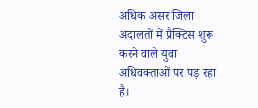अधिक असर जिला अदालतों में प्रैक्टिस शुरू करने वाले युवा अधिवक्ताओं पर पड़ रहा है।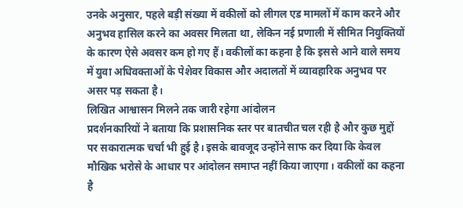उनके अनुसार, पहले बड़ी संख्या में वकीलों को लीगल एड मामलों में काम करने और अनुभव हासिल करने का अवसर मिलता था, लेकिन नई प्रणाली में सीमित नियुक्तियों के कारण ऐसे अवसर कम हो गए हैं। वकीलों का कहना है कि इससे आने वाले समय में युवा अधिवक्ताओं के पेशेवर विकास और अदालतों में व्यावहारिक अनुभव पर असर पड़ सकता है।
लिखित आश्वासन मिलने तक जारी रहेगा आंदोलन
प्रदर्शनकारियों ने बताया कि प्रशासनिक स्तर पर बातचीत चल रही है और कुछ मुद्दों पर सकारात्मक चर्चा भी हुई है। इसके बावजूद उन्होंने साफ कर दिया कि केवल मौखिक भरोसे के आधार पर आंदोलन समाप्त नहीं किया जाएगा। वकीलों का कहना है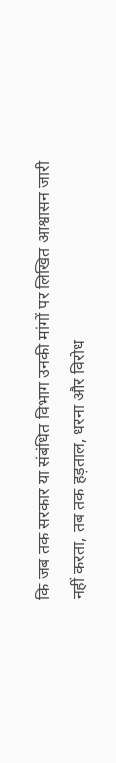कि जब तक सरकार या संबंधित विभाग उनकी मांगों पर लिखित आश्वासन जारी नहीं करता, तब तक हड़ताल, धरना और विरोध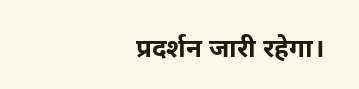प्रदर्शन जारी रहेगा।